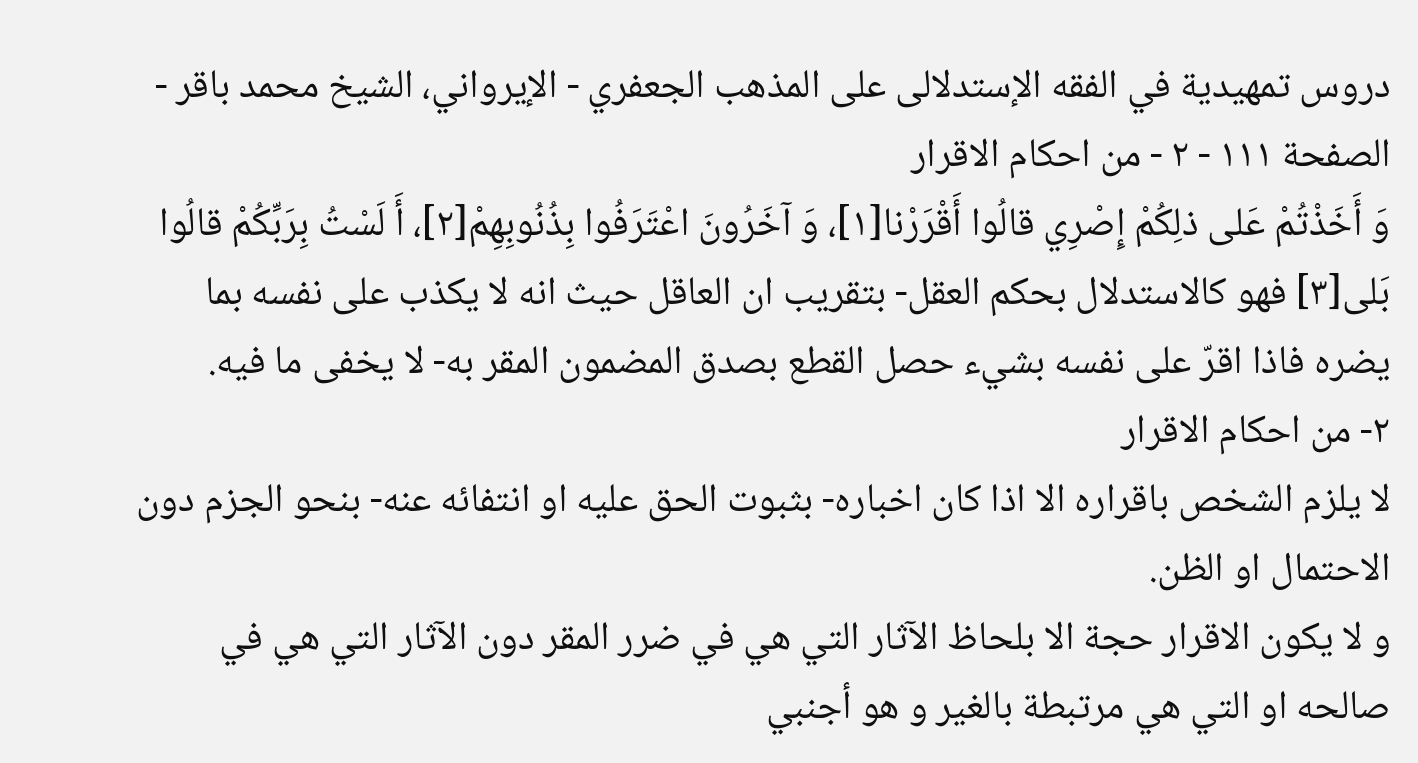دروس تمهيدية في الفقه الإستدلالى على المذهب الجعفري - الإيرواني، الشيخ محمد باقر - الصفحة ١١١ - ٢ - من احكام الاقرار
وَ أَخَذْتُمْ عَلى ذلِكُمْ إِصْرِي قالُوا أَقْرَرْنا[١]، وَ آخَرُونَ اعْتَرَفُوا بِذُنُوبِهِمْ[٢]، أَ لَسْتُ بِرَبِّكُمْ قالُوا بَلى[٣] فهو كالاستدلال بحكم العقل- بتقريب ان العاقل حيث انه لا يكذب على نفسه بما يضره فاذا اقرّ على نفسه بشيء حصل القطع بصدق المضمون المقر به- لا يخفى ما فيه.
٢- من احكام الاقرار
لا يلزم الشخص باقراره الا اذا كان اخباره- بثبوت الحق عليه او انتفائه عنه- بنحو الجزم دون الاحتمال او الظن.
و لا يكون الاقرار حجة الا بلحاظ الآثار التي هي في ضرر المقر دون الآثار التي هي في صالحه او التي هي مرتبطة بالغير و هو أجنبي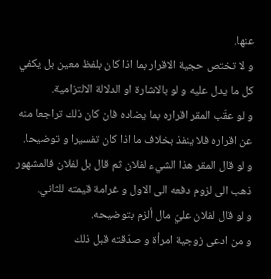عنها.
و لا تختص حجية الاقرار بما اذا كان بلفظ معين بل يكفي كل ما يدل عليه و لو بالاشارة او الدلالة الالتزامية.
و لو عقّب المقر اقراره بما يضاده فان كان ذلك تراجعا منه عن اقراره فلا ينفذ بخلاف ما اذا كان تفسيرا و توضيحا.
و لو قال المقر هذا الشيء لفلان ثم قال بل لفلان فالمشهور ذهب الى لزوم دفعه الى الاول و غرامة قيمته للثاني.
و لو قال لفلان عليّ مال ألزم بتوضيحه.
و من ادعى زوجية امرأة و صدّقته قبل ذلك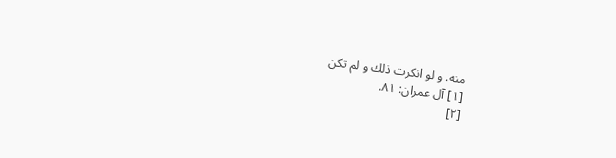منه. و لو انكرت ذلك و لم تكن
[١] آل عمران: ٨١.
[٢]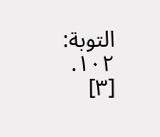التوبة: ١٠٢.
[٣]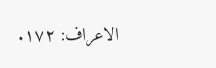الاعراف: ١٧٢.